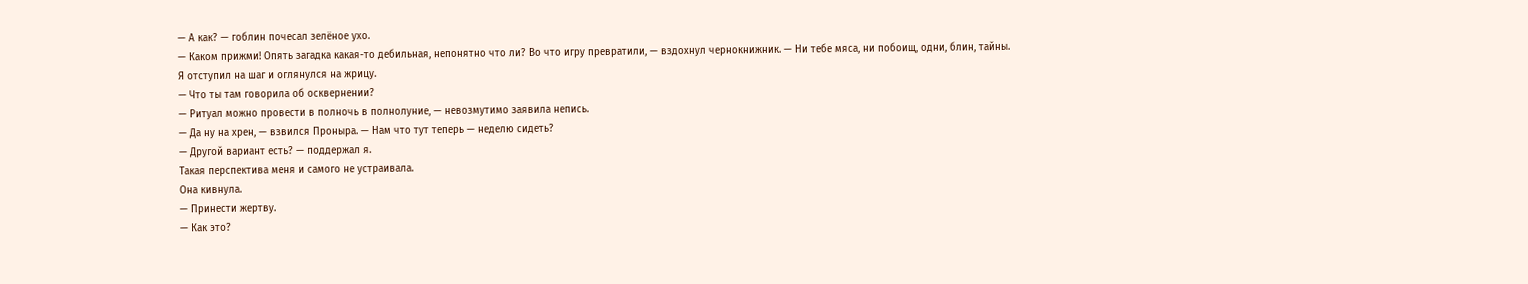— А как? — гоблин почесал зелёное ухо.
— Каком прижми! Опять загадка какая-то дебильная, непонятно что ли? Во что игру превратили, — вздохнул чернокнижник. — Ни тебе мяса, ни побоищ, одни, блин, тайны.
Я отступил на шаг и оглянулся на жрицу.
— Что ты там говорила об осквернении?
— Ритуал можно провести в полночь в полнолуние, — невозмутимо заявила непись.
— Да ну на хрен, — взвился Проныра. — Нам что тут теперь — неделю сидеть?
— Другой вариант есть? — поддержал я.
Такая перспектива меня и самого не устраивала.
Она кивнула.
— Принести жертву.
— Как это?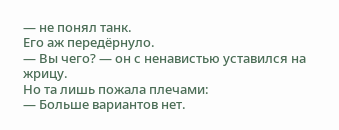— не понял танк.
Его аж передёрнуло.
— Вы чего? — он с ненавистью уставился на жрицу.
Но та лишь пожала плечами:
— Больше вариантов нет.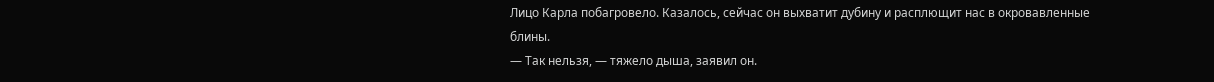Лицо Карла побагровело. Казалось, сейчас он выхватит дубину и расплющит нас в окровавленные блины.
— Так нельзя, — тяжело дыша, заявил он.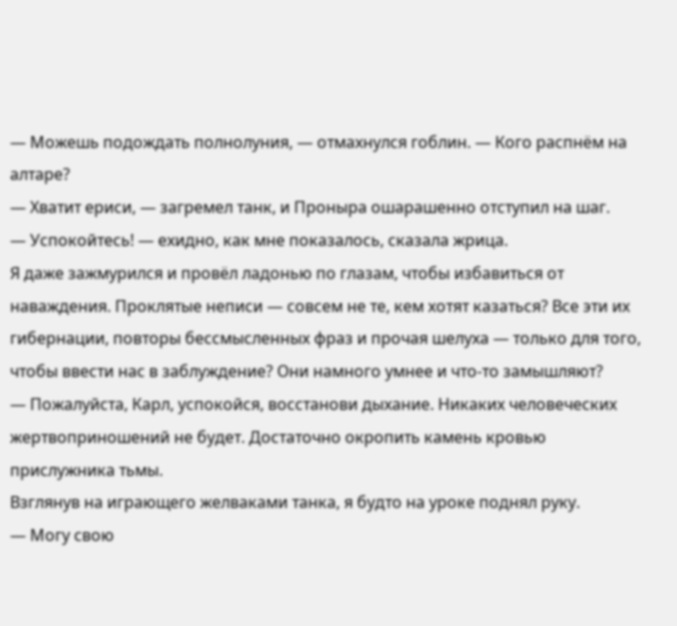— Можешь подождать полнолуния, — отмахнулся гоблин. — Кого распнём на алтаре?
— Хватит ериси, — загремел танк, и Проныра ошарашенно отступил на шаг.
— Успокойтесь! — ехидно, как мне показалось, сказала жрица.
Я даже зажмурился и провёл ладонью по глазам, чтобы избавиться от наваждения. Проклятые неписи — совсем не те, кем хотят казаться? Все эти их гибернации, повторы бессмысленных фраз и прочая шелуха — только для того, чтобы ввести нас в заблуждение? Они намного умнее и что-то замышляют?
— Пожалуйста, Карл, успокойся, восстанови дыхание. Никаких человеческих жертвоприношений не будет. Достаточно окропить камень кровью прислужника тьмы.
Взглянув на играющего желваками танка, я будто на уроке поднял руку.
— Могу свою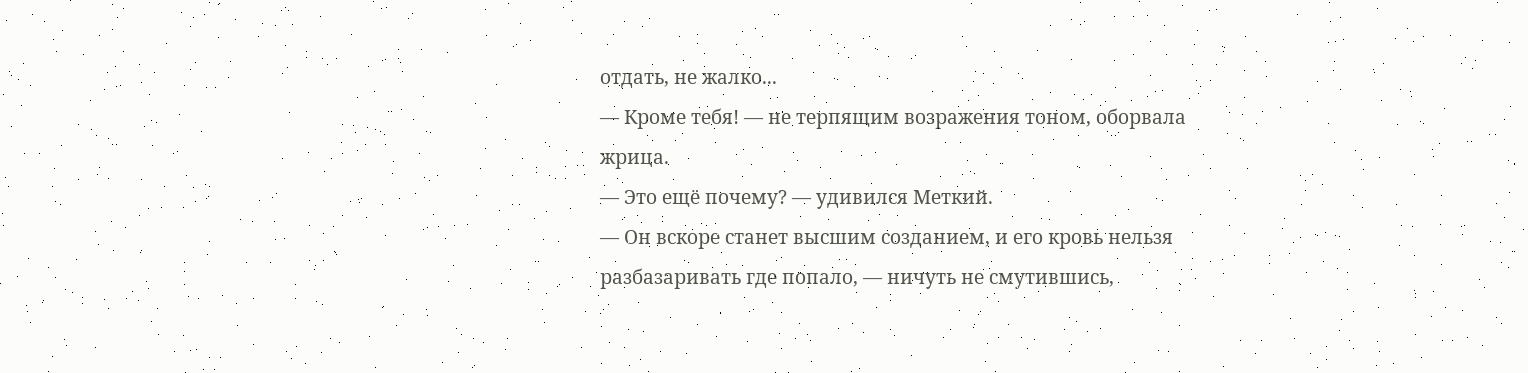отдать, не жалко...
— Кроме тебя! — не терпящим возражения тоном, оборвала жрица.
— Это ещё почему? — удивился Меткий.
— Он вскоре станет высшим созданием, и его кровь нельзя разбазаривать где попало, — ничуть не смутившись,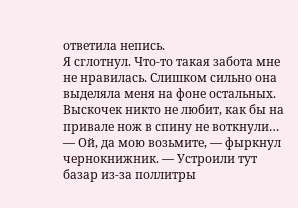ответила непись.
Я сглотнул. Что-то такая забота мне не нравилась. Слишком сильно она выделяла меня на фоне остальных. Выскочек никто не любит, как бы на привале нож в спину не воткнули…
— Ой, да мою возьмите, — фыркнул чернокнижник. — Устроили тут базар из-за поллитры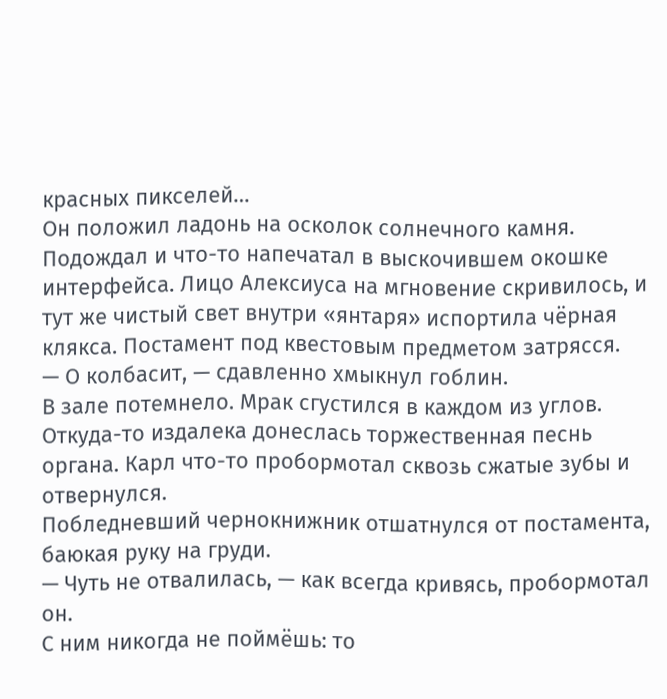красных пикселей…
Он положил ладонь на осколок солнечного камня. Подождал и что-то напечатал в выскочившем окошке интерфейса. Лицо Алексиуса на мгновение скривилось, и тут же чистый свет внутри «янтаря» испортила чёрная клякса. Постамент под квестовым предметом затрясся.
— О колбасит, — сдавленно хмыкнул гоблин.
В зале потемнело. Мрак сгустился в каждом из углов. Откуда-то издалека донеслась торжественная песнь органа. Карл что-то пробормотал сквозь сжатые зубы и отвернулся.
Побледневший чернокнижник отшатнулся от постамента, баюкая руку на груди.
— Чуть не отвалилась, — как всегда кривясь, пробормотал он.
С ним никогда не поймёшь: то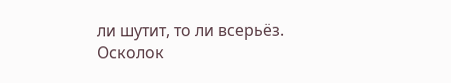ли шутит, то ли всерьёз.
Осколок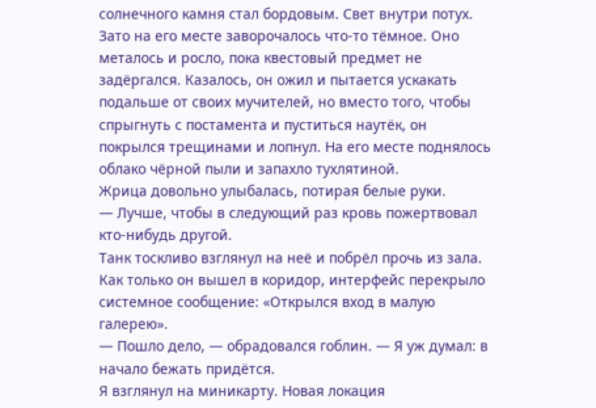солнечного камня стал бордовым. Свет внутри потух. Зато на его месте заворочалось что-то тёмное. Оно металось и росло, пока квестовый предмет не задёргался. Казалось, он ожил и пытается ускакать подальше от своих мучителей, но вместо того, чтобы спрыгнуть с постамента и пуститься наутёк, он покрылся трещинами и лопнул. На его месте поднялось облако чёрной пыли и запахло тухлятиной.
Жрица довольно улыбалась, потирая белые руки.
— Лучше, чтобы в следующий раз кровь пожертвовал кто-нибудь другой.
Танк тоскливо взглянул на неё и побрёл прочь из зала. Как только он вышел в коридор, интерфейс перекрыло системное сообщение: «Открылся вход в малую галерею».
— Пошло дело, — обрадовался гоблин. — Я уж думал: в начало бежать придётся.
Я взглянул на миникарту. Новая локация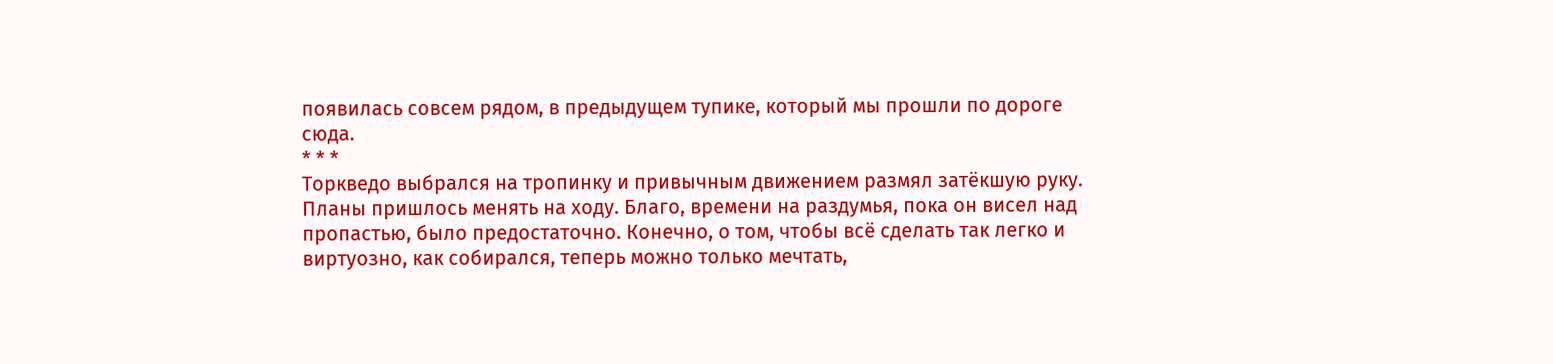появилась совсем рядом, в предыдущем тупике, который мы прошли по дороге сюда.
* * *
Торкведо выбрался на тропинку и привычным движением размял затёкшую руку. Планы пришлось менять на ходу. Благо, времени на раздумья, пока он висел над пропастью, было предостаточно. Конечно, о том, чтобы всё сделать так легко и виртуозно, как собирался, теперь можно только мечтать,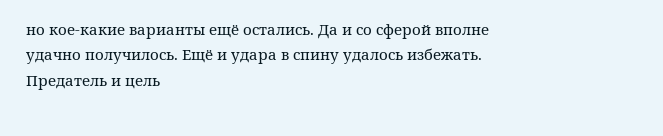но кое-какие варианты ещё остались. Да и со сферой вполне удачно получилось. Ещё и удара в спину удалось избежать. Предатель и цель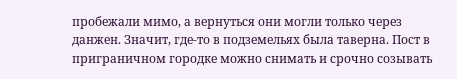пробежали мимо, а вернуться они могли только через данжен. Значит, где-то в подземельях была таверна. Пост в приграничном городке можно снимать и срочно созывать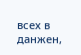всех в данжен,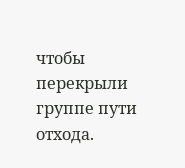чтобы перекрыли группе пути отхода.